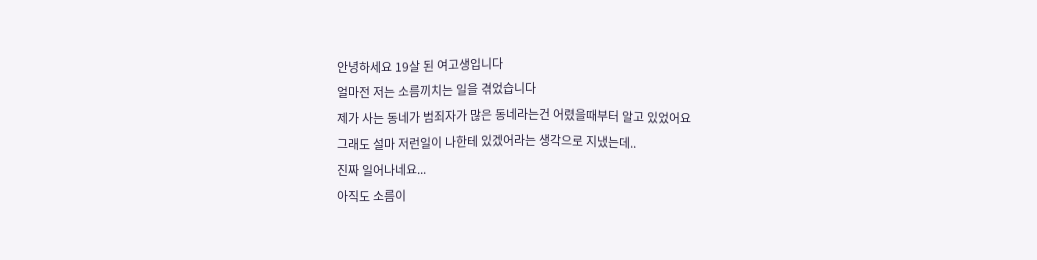안녕하세요 19살 된 여고생입니다
얼마전 저는 소름끼치는 일을 겪었습니다
제가 사는 동네가 범죄자가 많은 동네라는건 어렸을때부터 알고 있었어요
그래도 설마 저런일이 나한테 있겠어라는 생각으로 지냈는데..
진짜 일어나네요...
아직도 소름이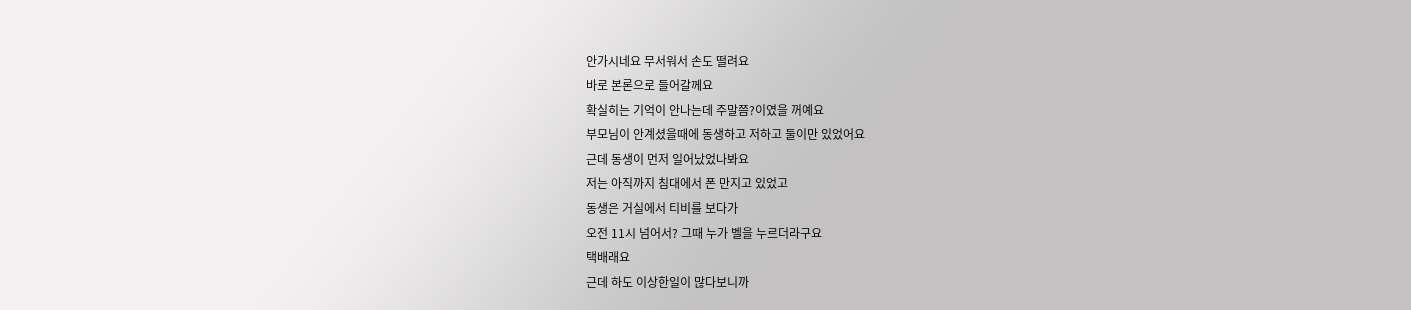안가시네요 무서워서 손도 떨려요
바로 본론으로 들어갈께요
확실히는 기억이 안나는데 주말쯤?이였을 꺼예요
부모님이 안계셨을때에 동생하고 저하고 둘이만 있었어요
근데 동생이 먼저 일어났었나봐요
저는 아직까지 침대에서 폰 만지고 있었고
동생은 거실에서 티비를 보다가
오전 11시 넘어서? 그때 누가 벨을 누르더라구요
택배래요
근데 하도 이상한일이 많다보니까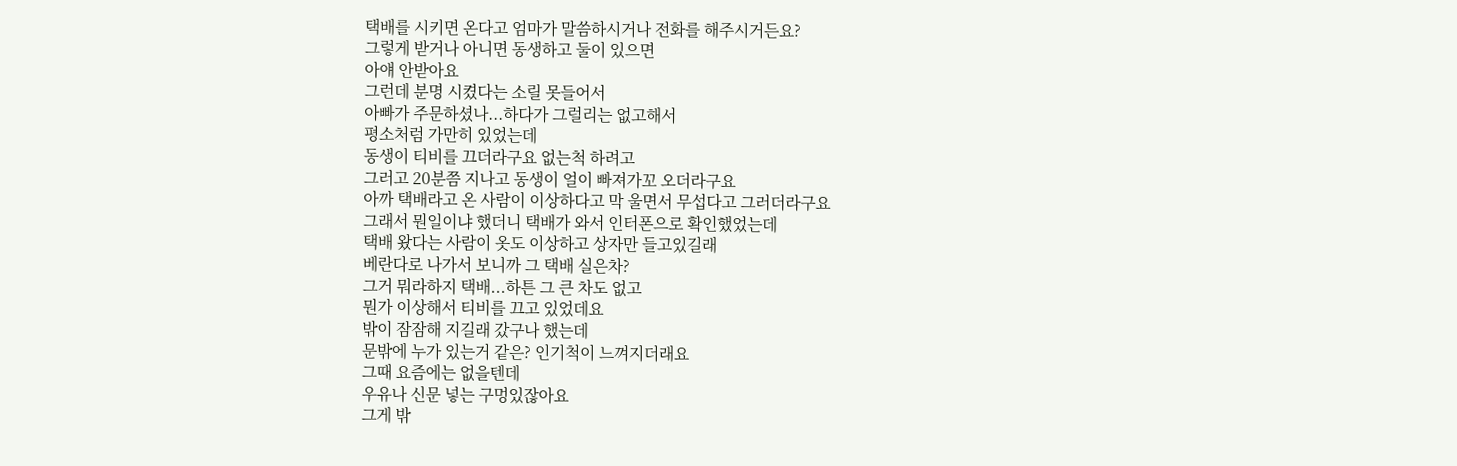택배를 시키면 온다고 엄마가 말씀하시거나 전화를 해주시거든요?
그렇게 받거나 아니면 동생하고 둘이 있으면
아얘 안받아요
그런데 분명 시켰다는 소릴 못들어서
아빠가 주문하셨나...하다가 그럴리는 없고해서
평소처럼 가만히 있었는데
동생이 티비를 끄더라구요 없는척 하려고
그러고 20분쯤 지나고 동생이 얼이 빠져가꼬 오더라구요
아까 택배라고 온 사람이 이상하다고 막 울면서 무섭다고 그러더라구요
그래서 뭔일이냐 했더니 택배가 와서 인터폰으로 확인했었는데
택배 왔다는 사람이 옷도 이상하고 상자만 들고있길래
베란다로 나가서 보니까 그 택배 실은차?
그거 뭐라하지 택배...하튼 그 큰 차도 없고
뭔가 이상해서 티비를 끄고 있었데요
밖이 잠잠해 지길래 갔구나 했는데
문밖에 누가 있는거 같은? 인기척이 느껴지더래요
그때 요즘에는 없을텐데
우유나 신문 넣는 구멍있잖아요
그게 밖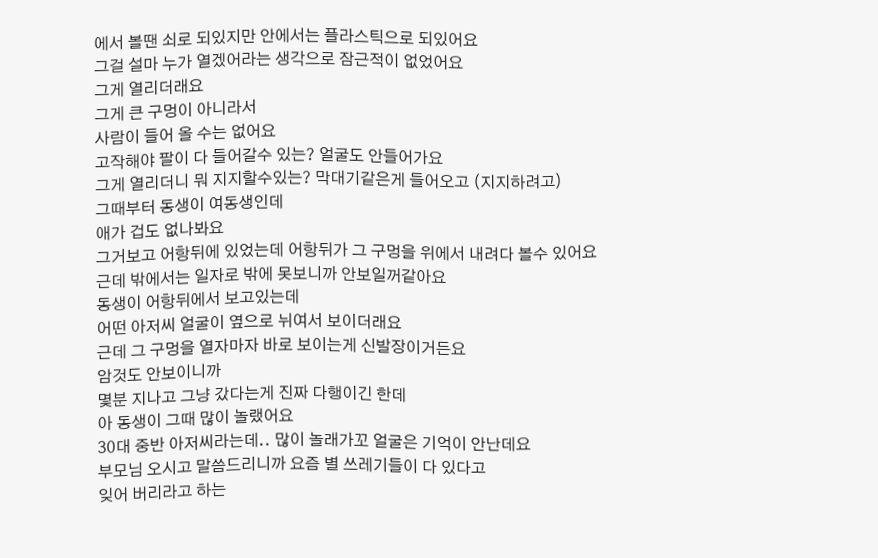에서 볼땐 쇠로 되있지만 안에서는 플라스틱으로 되있어요
그걸 설마 누가 열겠어라는 생각으로 잠근적이 없었어요
그게 열리더래요
그게 큰 구멍이 아니라서
사람이 들어 올 수는 없어요
고작해야 팔이 다 들어갈수 있는? 얼굴도 안들어가요
그게 열리더니 뭐 지지할수있는? 막대기같은게 들어오고 (지지하려고)
그때부터 동생이 여동생인데
애가 겁도 없나봐요
그거보고 어항뒤에 있었는데 어항뒤가 그 구멍을 위에서 내려다 볼수 있어요
근데 밖에서는 일자로 밖에 못보니까 안보일꺼같아요
동생이 어항뒤에서 보고있는데
어떤 아저씨 얼굴이 옆으로 뉘여서 보이더래요
근데 그 구멍을 열자마자 바로 보이는게 신발장이거든요
암것도 안보이니까
몇분 지나고 그냥 갔다는게 진짜 다행이긴 한데
아 동생이 그때 많이 놀랬어요
30대 중반 아저씨라는데.. 많이 놀래가꼬 얼굴은 기억이 안난데요
부모님 오시고 말씀드리니까 요즘 별 쓰레기들이 다 있다고
잊어 버리라고 하는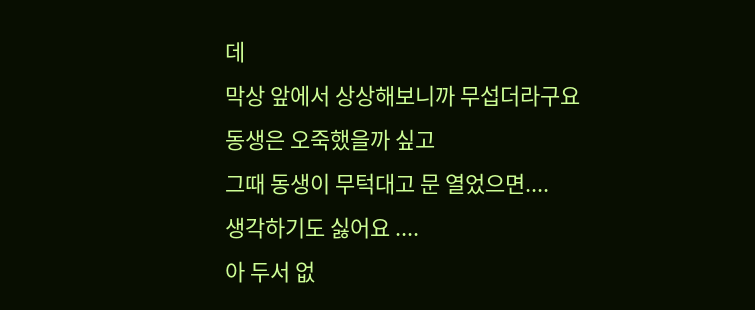데
막상 앞에서 상상해보니까 무섭더라구요
동생은 오죽했을까 싶고
그때 동생이 무턱대고 문 열었으면....
생각하기도 싫어요 ....
아 두서 없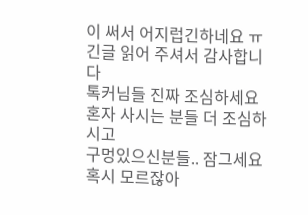이 써서 어지럽긴하네요 ㅠ
긴글 읽어 주셔서 감사합니다
톡커님들 진짜 조심하세요 혼자 사시는 분들 더 조심하시고
구멍있으신분들.. 잠그세요 혹시 모르잖아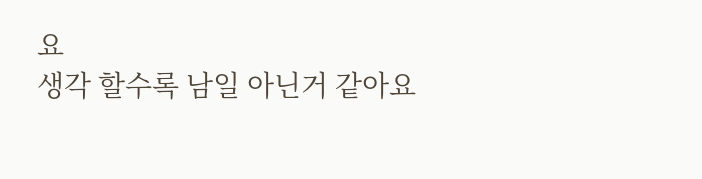요
생각 할수록 남일 아닌거 같아요